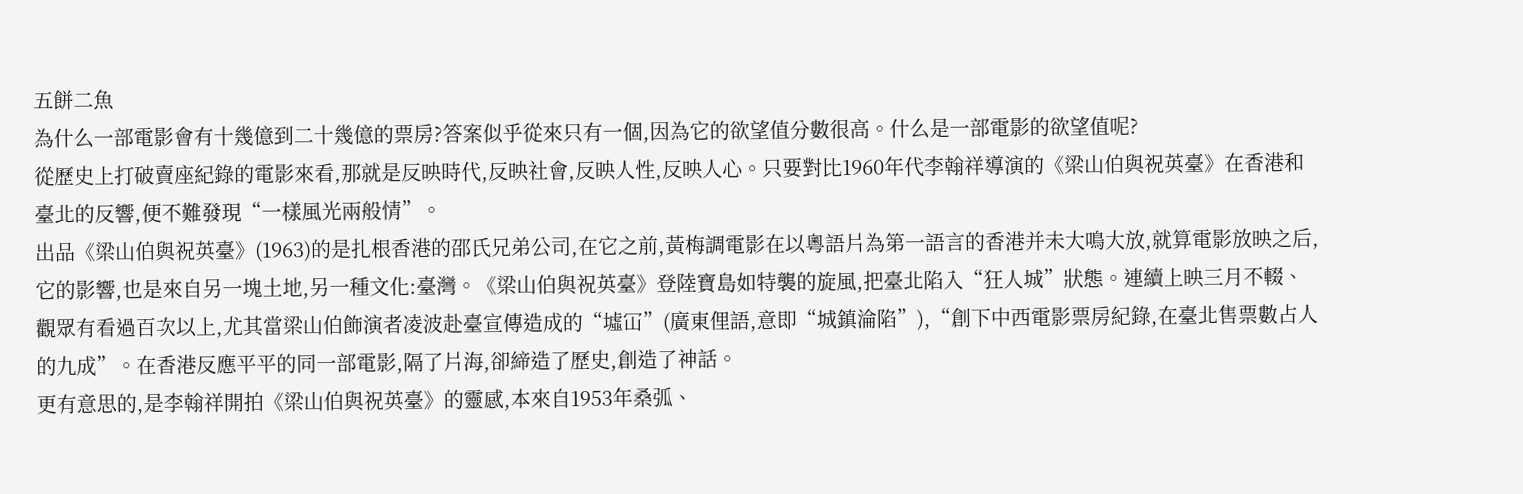五餅二魚
為什么一部電影會有十幾億到二十幾億的票房?答案似乎從來只有一個,因為它的欲望值分數很高。什么是一部電影的欲望值呢?
從歷史上打破賣座紀錄的電影來看,那就是反映時代,反映社會,反映人性,反映人心。只要對比1960年代李翰祥導演的《梁山伯與祝英臺》在香港和臺北的反響,便不難發現“一樣風光兩般情”。
出品《梁山伯與祝英臺》(1963)的是扎根香港的邵氏兄弟公司,在它之前,黃梅調電影在以粵語片為第一語言的香港并未大鳴大放,就算電影放映之后,它的影響,也是來自另一塊土地,另一種文化:臺灣。《梁山伯與祝英臺》登陸寶島如特襲的旋風,把臺北陷入“狂人城”狀態。連續上映三月不輟、觀眾有看過百次以上,尤其當梁山伯飾演者凌波赴臺宣傳造成的“墟冚”(廣東俚語,意即“城鎮淪陷”),“創下中西電影票房紀錄,在臺北售票數占人的九成”。在香港反應平平的同一部電影,隔了片海,卻締造了歷史,創造了神話。
更有意思的,是李翰祥開拍《梁山伯與祝英臺》的靈感,本來自1953年桑弧、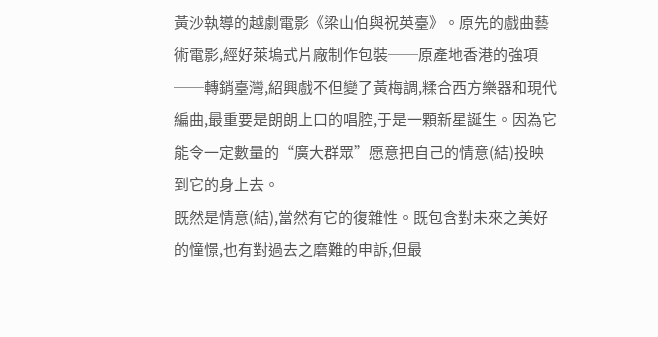黃沙執導的越劇電影《梁山伯與祝英臺》。原先的戲曲藝術電影,經好萊塢式片廠制作包裝──原產地香港的強項──轉銷臺灣,紹興戲不但變了黃梅調,糅合西方樂器和現代編曲,最重要是朗朗上口的唱腔,于是一顆新星誕生。因為它能令一定數量的“廣大群眾”愿意把自己的情意(結)投映到它的身上去。
既然是情意(結),當然有它的復雜性。既包含對未來之美好的憧憬,也有對過去之磨難的申訴,但最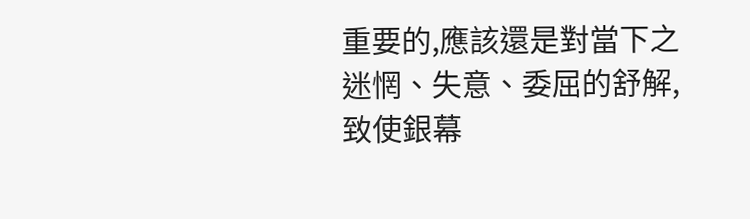重要的,應該還是對當下之迷惘、失意、委屈的舒解,致使銀幕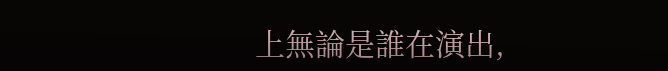上無論是誰在演出,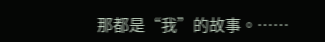那都是“我”的故事。……